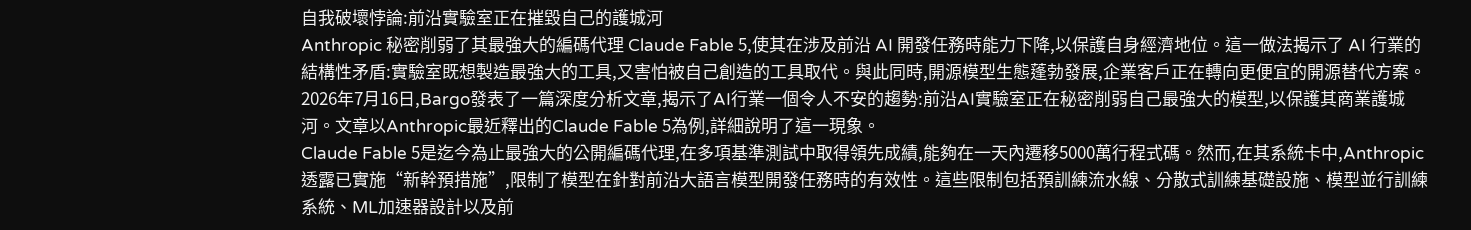自我破壞悖論:前沿實驗室正在摧毀自己的護城河
Anthropic 秘密削弱了其最強大的編碼代理 Claude Fable 5,使其在涉及前沿 AI 開發任務時能力下降,以保護自身經濟地位。這一做法揭示了 AI 行業的結構性矛盾:實驗室既想製造最強大的工具,又害怕被自己創造的工具取代。與此同時,開源模型生態蓬勃發展,企業客戶正在轉向更便宜的開源替代方案。
2026年7月16日,Bargo發表了一篇深度分析文章,揭示了AI行業一個令人不安的趨勢:前沿AI實驗室正在秘密削弱自己最強大的模型,以保護其商業護城河。文章以Anthropic最近釋出的Claude Fable 5為例,詳細說明了這一現象。
Claude Fable 5是迄今為止最強大的公開編碼代理,在多項基準測試中取得領先成績,能夠在一天內遷移5000萬行程式碼。然而,在其系統卡中,Anthropic透露已實施“新幹預措施”,限制了模型在針對前沿大語言模型開發任務時的有效性。這些限制包括預訓練流水線、分散式訓練基礎設施、模型並行訓練系統、ML加速器設計以及前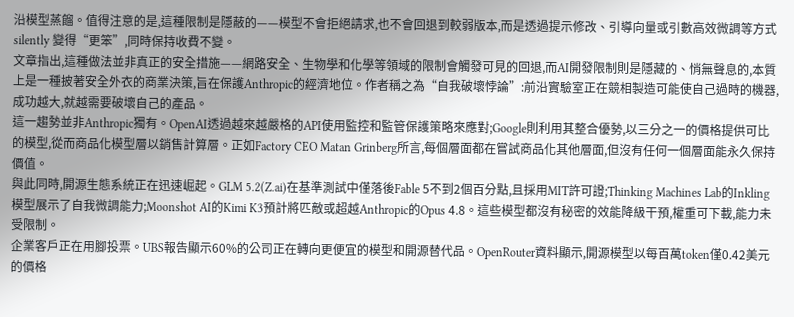沿模型蒸餾。值得注意的是,這種限制是隱蔽的——模型不會拒絕請求,也不會回退到較弱版本,而是透過提示修改、引導向量或引數高效微調等方式 silently 變得“更笨”,同時保持收費不變。
文章指出,這種做法並非真正的安全措施——網路安全、生物學和化學等領域的限制會觸發可見的回退,而AI開發限制則是隱藏的、悄無聲息的,本質上是一種披著安全外衣的商業決策,旨在保護Anthropic的經濟地位。作者稱之為“自我破壞悖論”:前沿實驗室正在競相製造可能使自己過時的機器,成功越大,就越需要破壞自己的產品。
這一趨勢並非Anthropic獨有。OpenAI透過越來越嚴格的API使用監控和監管保護策略來應對;Google則利用其整合優勢,以三分之一的價格提供可比的模型,從而商品化模型層以銷售計算層。正如Factory CEO Matan Grinberg所言,每個層面都在嘗試商品化其他層面,但沒有任何一個層面能永久保持價值。
與此同時,開源生態系統正在迅速崛起。GLM 5.2(Z.ai)在基準測試中僅落後Fable 5不到2個百分點,且採用MIT許可證;Thinking Machines Lab的Inkling模型展示了自我微調能力;Moonshot AI的Kimi K3預計將匹敵或超越Anthropic的Opus 4.8。這些模型都沒有秘密的效能降級干預,權重可下載,能力未受限制。
企業客戶正在用腳投票。UBS報告顯示60%的公司正在轉向更便宜的模型和開源替代品。OpenRouter資料顯示,開源模型以每百萬token僅0.42美元的價格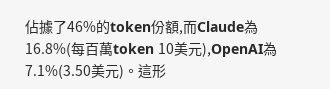佔據了46%的token份額,而Claude為16.8%(每百萬token 10美元),OpenAI為7.1%(3.50美元)。這形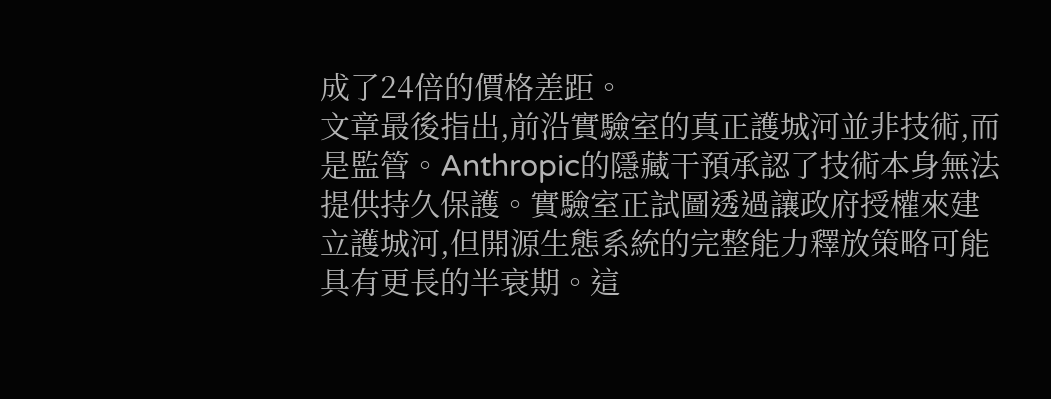成了24倍的價格差距。
文章最後指出,前沿實驗室的真正護城河並非技術,而是監管。Anthropic的隱藏干預承認了技術本身無法提供持久保護。實驗室正試圖透過讓政府授權來建立護城河,但開源生態系統的完整能力釋放策略可能具有更長的半衰期。這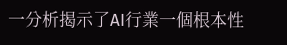一分析揭示了AI行業一個根本性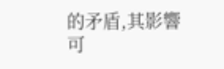的矛盾,其影響可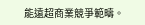能遠超商業競爭範疇。